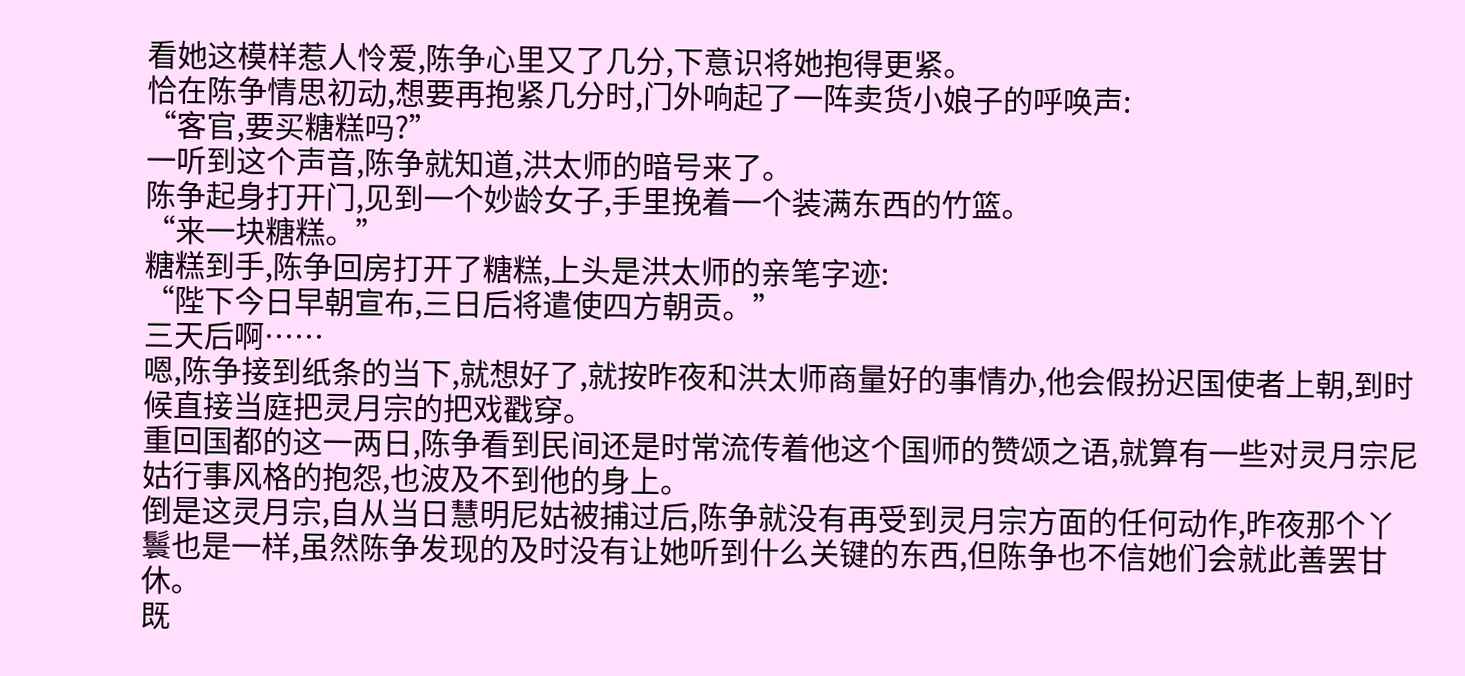看她这模样惹人怜爱,陈争心里又了几分,下意识将她抱得更紧。
恰在陈争情思初动,想要再抱紧几分时,门外响起了一阵卖货小娘子的呼唤声:
“客官,要买糖糕吗?”
一听到这个声音,陈争就知道,洪太师的暗号来了。
陈争起身打开门,见到一个妙龄女子,手里挽着一个装满东西的竹篮。
“来一块糖糕。”
糖糕到手,陈争回房打开了糖糕,上头是洪太师的亲笔字迹:
“陛下今日早朝宣布,三日后将遣使四方朝贡。”
三天后啊……
嗯,陈争接到纸条的当下,就想好了,就按昨夜和洪太师商量好的事情办,他会假扮迟国使者上朝,到时候直接当庭把灵月宗的把戏戳穿。
重回国都的这一两日,陈争看到民间还是时常流传着他这个国师的赞颂之语,就算有一些对灵月宗尼姑行事风格的抱怨,也波及不到他的身上。
倒是这灵月宗,自从当日慧明尼姑被捕过后,陈争就没有再受到灵月宗方面的任何动作,昨夜那个丫鬟也是一样,虽然陈争发现的及时没有让她听到什么关键的东西,但陈争也不信她们会就此善罢甘休。
既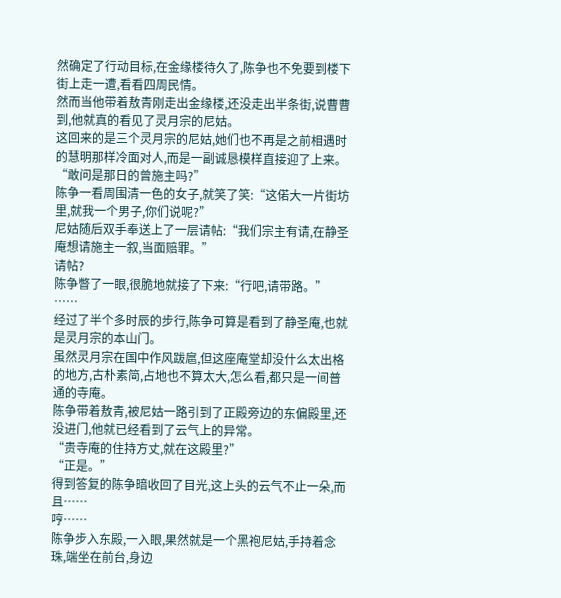然确定了行动目标,在金缘楼待久了,陈争也不免要到楼下街上走一遭,看看四周民情。
然而当他带着敖青刚走出金缘楼,还没走出半条街,说曹曹到,他就真的看见了灵月宗的尼姑。
这回来的是三个灵月宗的尼姑,她们也不再是之前相遇时的慧明那样冷面对人,而是一副诚恳模样直接迎了上来。
“敢问是那日的曾施主吗?”
陈争一看周围清一色的女子,就笑了笑:“这偌大一片街坊里,就我一个男子,你们说呢?”
尼姑随后双手奉送上了一层请帖:“我们宗主有请,在静圣庵想请施主一叙,当面赔罪。”
请帖?
陈争瞥了一眼,很脆地就接了下来:“行吧,请带路。”
……
经过了半个多时辰的步行,陈争可算是看到了静圣庵,也就是灵月宗的本山门。
虽然灵月宗在国中作风跋扈,但这座庵堂却没什么太出格的地方,古朴素简,占地也不算太大,怎么看,都只是一间普通的寺庵。
陈争带着敖青,被尼姑一路引到了正殿旁边的东偏殿里,还没进门,他就已经看到了云气上的异常。
“贵寺庵的住持方丈,就在这殿里?”
“正是。”
得到答复的陈争暗收回了目光,这上头的云气不止一朵,而且……
哼……
陈争步入东殿,一入眼,果然就是一个黑袍尼姑,手持着念珠,端坐在前台,身边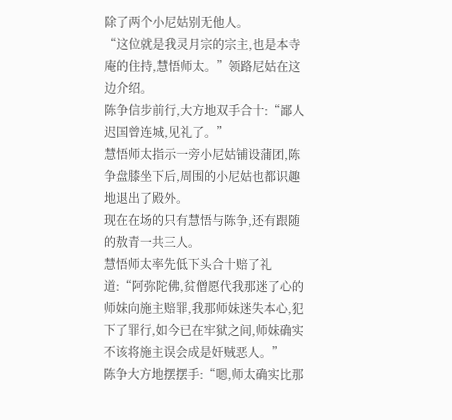除了两个小尼姑别无他人。
“这位就是我灵月宗的宗主,也是本寺庵的住持,慧悟师太。”领路尼姑在这边介绍。
陈争信步前行,大方地双手合十:“鄙人迟国曾连城,见礼了。”
慧悟师太指示一旁小尼姑铺设蒲团,陈争盘膝坐下后,周围的小尼姑也都识趣地退出了殿外。
现在在场的只有慧悟与陈争,还有跟随的敖青一共三人。
慧悟师太率先低下头合十赔了礼道:“阿弥陀佛,贫僧愿代我那迷了心的师妹向施主赔罪,我那师妹迷失本心,犯下了罪行,如今已在牢狱之间,师妹确实不该将施主误会成是奸贼恶人。”
陈争大方地摆摆手:“嗯,师太确实比那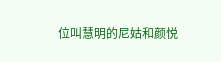位叫慧明的尼姑和颜悦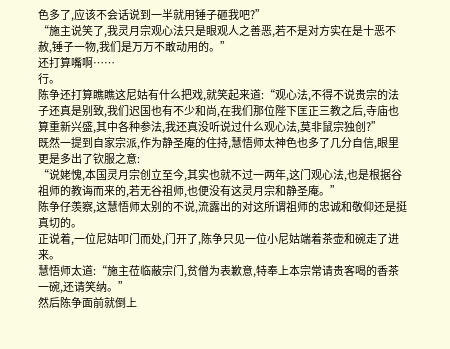色多了,应该不会话说到一半就用锤子砸我吧?”
“施主说笑了,我灵月宗观心法只是眼观人之善恶,若不是对方实在是十恶不赦,锤子一物,我们是万万不敢动用的。”
还打算嘴啊……
行。
陈争还打算瞧瞧这尼姑有什么把戏,就笑起来道:“观心法,不得不说贵宗的法子还真是别致,我们迟国也有不少和尚,在我们那位陛下匡正三教之后,寺庙也算重新兴盛,其中各种参法,我还真没听说过什么观心法,莫非鼠宗独创?”
既然一提到自家宗派,作为静圣庵的住持,慧悟师太神色也多了几分自信,眼里更是多出了钦服之意:
“说姥愧,本国灵月宗创立至今,其实也就不过一两年,这门观心法,也是根据谷祖师的教诲而来的,若无谷祖师,也便没有这灵月宗和静圣庵。”
陈争仔羡察,这慧悟师太别的不说,流露出的对这所谓祖师的忠诚和敬仰还是挺真切的。
正说着,一位尼姑叩门而处,门开了,陈争只见一位小尼姑端着茶壶和碗走了进来。
慧悟师太道:“施主莅临蔽宗门,贫僧为表歉意,特奉上本宗常请贵客喝的香茶一碗,还请笑纳。”
然后陈争面前就倒上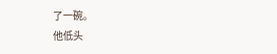了一碗。
他低头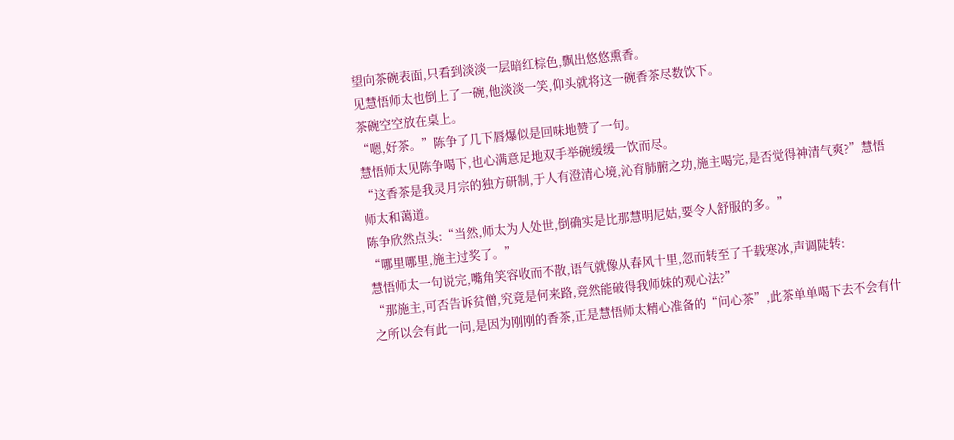望向茶碗表面,只看到淡淡一层暗红棕色,飘出悠悠熏香。
见慧悟师太也倒上了一碗,他淡淡一笑,仰头就将这一碗香茶尽数饮下。
茶碗空空放在桌上。
“嗯,好茶。”陈争了几下唇爆似是回味地赞了一句。
慧悟师太见陈争喝下,也心满意足地双手举碗缓缓一饮而尽。
“这香茶是我灵月宗的独方研制,于人有澄清心境,沁育肺腑之功,施主喝完,是否觉得神清气爽?”慧悟师太和蔼道。
陈争欣然点头:“当然,师太为人处世,倒确实是比那慧明尼姑,要令人舒服的多。”
“哪里哪里,施主过奖了。”
慧悟师太一句说完,嘴角笑容收而不散,语气就像从春风十里,忽而转至了千载寒冰,声调陡转:
“那施主,可否告诉贫僧,究竟是何来路,竟然能破得我师妹的观心法?”
之所以会有此一问,是因为刚刚的香茶,正是慧悟师太精心准备的“问心茶”,此茶单单喝下去不会有什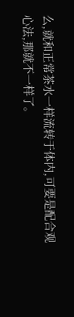么,就和正常茶水一样流转于体内,可要是配合观心法,那就不一样了。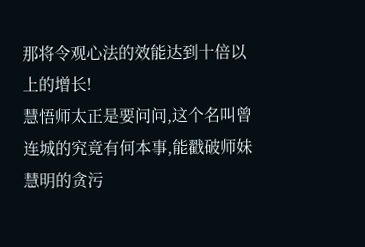那将令观心法的效能达到十倍以上的增长!
慧悟师太正是要问问,这个名叫曾连城的究竟有何本事,能戳破师妹慧明的贪污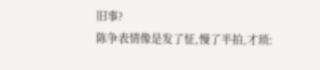旧事?
陈争表情像是发了怔,慢了半拍,才琐: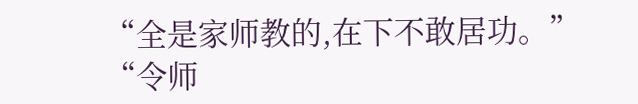“全是家师教的,在下不敢居功。”
“令师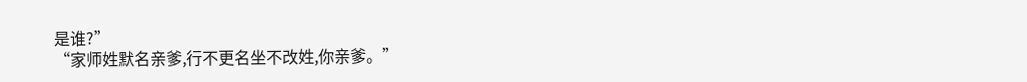是谁?”
“家师姓默名亲爹,行不更名坐不改姓,你亲爹。”